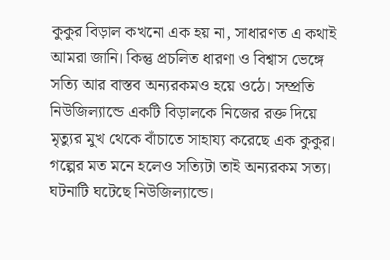কুকুর বিড়াল কখনো এক হয় না, সাধারণত এ কথাই আমরা জানি। কিন্তু প্রচলিত ধারণা ও বিশ্বাস ভেঙ্গে সত্যি আর বাস্তব অন্যরকমও হয়ে ওঠে। সম্প্রতি নিউজিল্যান্ডে একটি বিড়ালকে নিজের রক্ত দিয়ে মৃত্যুর মুখ থেকে বাঁচাতে সাহায্য করেছে এক কুকুর। গল্পের মত মনে হলেও সত্যিটা তাই অন্যরকম সত্য।
ঘটনাটি ঘটেছে নিউজিল্যান্ডে।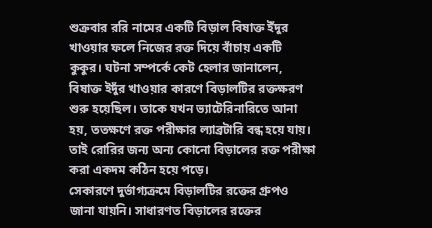শুক্রবার ররি নামের একটি বিড়াল বিষাক্ত ইঁদুর খাওয়ার ফলে নিজের রক্ত দিয়ে বাঁচায় একটি কুকুর। ঘটনা সম্পর্কে কেট হেলার জানালেন, বিষাক্ত ইদুঁর খাওয়ার কারণে বিড়ালটির রক্তক্ষরণ শুরু হয়েছিল। তাকে যখন ভ্যাটেরিনারিতে আনা হয়, ততক্ষণে রক্ত পরীক্ষার ল্যাব্রটারি বন্ধ হয়ে যায়। তাই রোরির জন্য অন্য কোনো বিড়ালের রক্ত পরীক্ষা করা একদম কঠিন হয়ে পড়ে।
সেকারণে দুর্ভাগ্যক্রমে বিড়ালটির রক্তের গ্রুপও জানা যায়নি। সাধারণত বিড়ালের রক্তের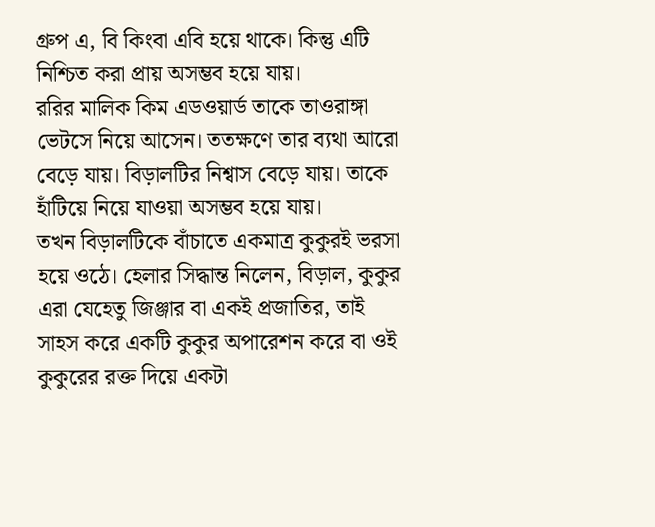গ্রুপ এ, বি কিংবা এবি হয়ে থাকে। কিন্তু এটি নিশ্চিত করা প্রায় অসম্ভব হয়ে যায়।
ররির মালিক কিম এডওয়ার্ড তাকে তাওরাঙ্গা ভেটসে নিয়ে আসেন। ততক্ষণে তার ব্যথা আরো বেড়ে যায়। বিড়ালটির নিশ্বাস বেড়ে যায়। তাকে হাঁটিয়ে নিয়ে যাওয়া অসম্ভব হয়ে যায়।
তখন বিড়ালটিকে বাঁচাতে একমাত্র কুকুরই ভরসা হয়ে ওঠে। হেলার সিদ্ধান্ত নিলেন, বিড়াল, কুকুর এরা যেহেতু জিঞ্জার বা একই প্রজাতির, তাই সাহস করে একটি কুকুর অপারেশন করে বা ওই কুকুরের রক্ত দিয়ে একটা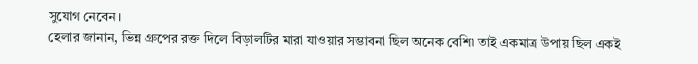সুযোগ নেবেন।
হেলার জানান, ভিন্ন গ্রুপের রক্ত দিলে বিড়ালটির মারা যাওয়ার সম্ভাবনা ছিল অনেক বেশি৷ তাই একমাত্র উপায় ছিল একই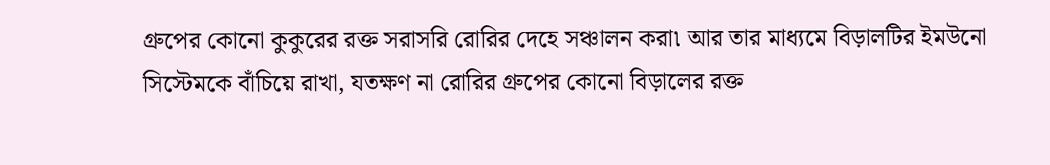গ্রুপের কোনো কুকুরের রক্ত সরাসরি রোরির দেহে সঞ্চালন করা৷ আর তার মাধ্যমে বিড়ালটির ইমউনো সিস্টেমকে বাঁচিয়ে রাখা, যতক্ষণ না রোরির গ্রুপের কোনো বিড়ালের রক্ত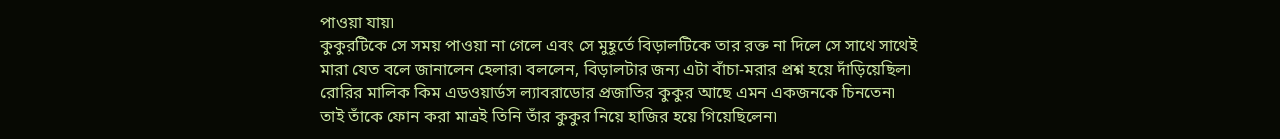পাওয়া যায়৷
কুকুরটিকে সে সময় পাওয়া না গেলে এবং সে মুহূর্তে বিড়ালটিকে তার রক্ত না দিলে সে সাথে সাথেই মারা যেত বলে জানালেন হেলার৷ বললেন, বিড়ালটার জন্য এটা বাঁচা-মরার প্রশ্ন হয়ে দাঁড়িয়েছিল৷
রোরির মালিক কিম এডওয়ার্ডস ল্যাবরাডোর প্রজাতির কুকুর আছে এমন একজনকে চিনতেন৷ তাই তাঁকে ফোন করা মাত্রই তিনি তাঁর কুকুর নিয়ে হাজির হয়ে গিয়েছিলেন৷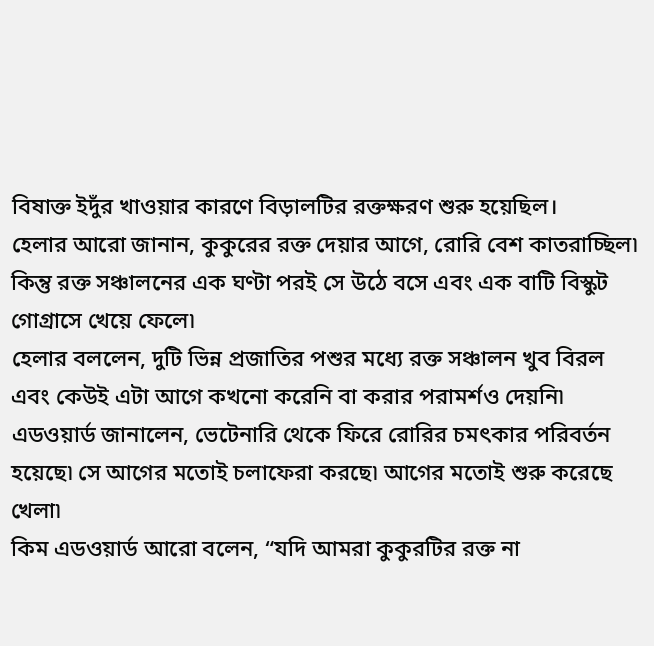বিষাক্ত ইদুঁর খাওয়ার কারণে বিড়ালটির রক্তক্ষরণ শুরু হয়েছিল।
হেলার আরো জানান, কুকুরের রক্ত দেয়ার আগে, রোরি বেশ কাতরাচ্ছিল৷ কিন্তু রক্ত সঞ্চালনের এক ঘণ্টা পরই সে উঠে বসে এবং এক বাটি বিস্কুট গোগ্রাসে খেয়ে ফেলে৷
হেলার বললেন, দুটি ভিন্ন প্রজাতির পশুর মধ্যে রক্ত সঞ্চালন খুব বিরল এবং কেউই এটা আগে কখনো করেনি বা করার পরামর্শও দেয়নি৷
এডওয়ার্ড জানালেন, ভেটেনারি থেকে ফিরে রোরির চমৎকার পরিবর্তন হয়েছে৷ সে আগের মতোই চলাফেরা করছে৷ আগের মতোই শুরু করেছে খেলা৷
কিম এডওয়ার্ড আরো বলেন, “যদি আমরা কুকুরটির রক্ত না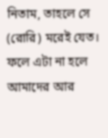নিতাম, তাহলে সে (রোরি) মরেই যেত। ফলে এটা না হলে আমাদের আর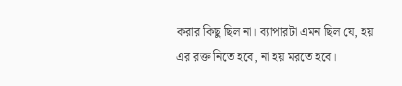করার কিছু ছিল না। ব্যাপারটা এমন ছিল যে, হয় এর রক্ত নিতে হবে, না হয় মরতে হবে।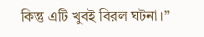কিন্তু এটি খুবই বিরল ঘটনা।”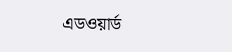এডওয়ার্ড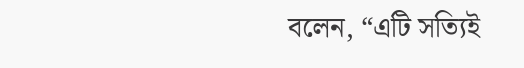বলেন, “এটি সত্যিই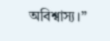অবিশ্বাস্য।”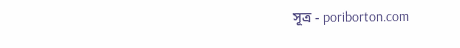সূত্র - poriborton.com